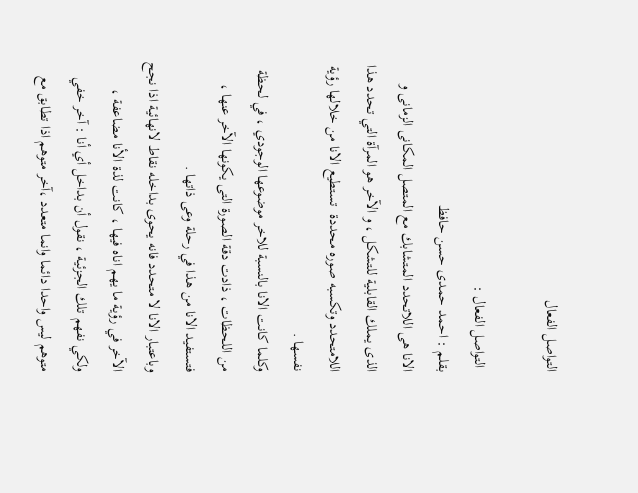التواصل الفعال

 التواصل الفعال :
بقلم : احمد حمدى حسن حافظ
الانا هى اللاتحدد المتشابك مع المتصل المكانى الزمانى و الذى يملك القابلية للتشكل ، و الآخر هو المرآة التي تحدد هذا اللامتحدد وتكسبه صوره محددة  تستطيع الانا من خلالها رؤية نفسها .
وكلما كانت الانا بالنسبة للاخر موضوعها الوجودي ، في لحظة من اللحظات ، ذادت دقة الصورة التى يكونها الآخر عنها ، فتستفيد الانا من هذا في رحلة وعى ذاتها .
وباعتبار الانا لا متحدد فانه يحوى بداخله نقاط لانهائية اذا نجح الآخر في رؤية ما يهم اناه فيها ، كانت لذة الأنا مضاعفة ، ولكي نفهم تلك الجزئية ، نقول أن بداخل أي أنا : آخر خفي متوهم ليس واحدا دائما وانما متعدد ،آخر متوهم اذا تطابق مع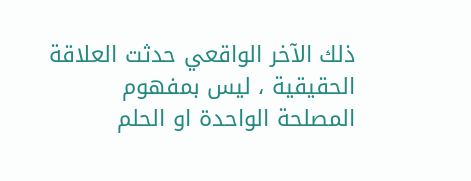ذلك الآخر الواقعي حدثت العلاقة الحقيقية ، ليس بمفهوم المصلحة الواحدة او الحلم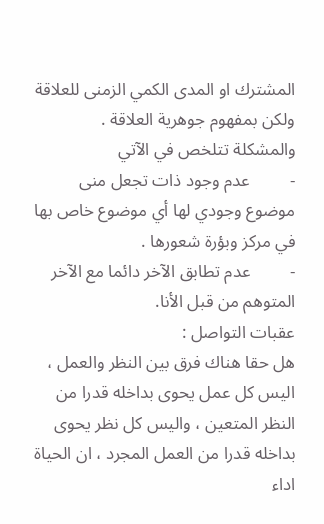المشترك او المدى الكمي الزمنى للعلاقة ولكن بمفهوم جوهرية العلاقة .
والمشكلة تتلخص في الآتي
-         عدم وجود ذات تجعل منى موضوع وجودي لها أي موضوع خاص بها  في مركز وبؤرة شعورها .
-         عدم تطابق الآخر دائما مع الآخر المتوهم من قبل الأنا.
عقبات التواصل :
هل حقا هناك فرق بين النظر والعمل ، اليس كل عمل يحوى بداخله قدرا من النظر المتعين ، واليس كل نظر يحوى بداخله قدرا من العمل المجرد ، ان الحياة اداء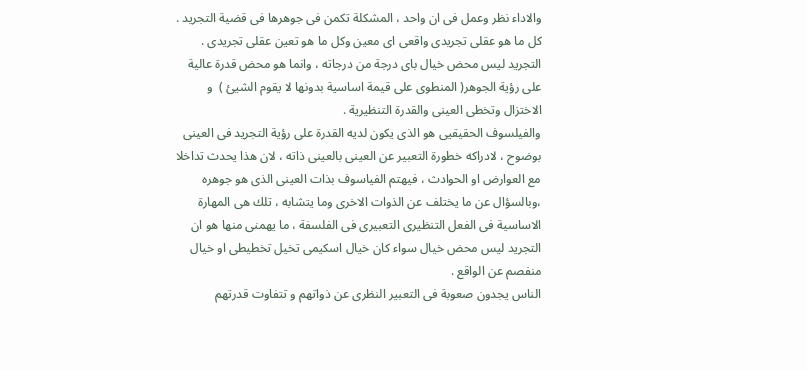والاداء نظر وعمل فى ان واحد ، المشكلة تكمن فى جوهرها فى قضية التجريد . كل ما هو عقلى تجريدى واقعى اى معين وكل ما هو تعين عقلى تجريدى .
التجريد ليس محض خيال باى درجة من درجاته ، وانما هو محض قدرة عالية على رؤية الجوهر( المنطوى على قيمة اساسية بدونها لا يقوم الشيئ )  و الاختزال وتخطى العينى والقدرة التنظيرية .
والفيلسوف الحقيقيى هو الذى يكون لديه القدرة على رؤية التجريد فى العينى بوضوح ، لادراكه خطورة التعبير عن العينى بالعينى ذاته ، لان هذا يحدث تداخلا مع العوارض او الحوادث ، فيهتم الفياسوف بذات العينى الذى هو جوهره ،وبالسؤال عن ما يختلف عن الذوات الاخرى وما يتشابه ، تلك هى المهارة الاساسية فى الفعل التنظيرى التعبيرى فى الفلسفة ، ما يهمنى منها هو ان التجريد ليس محض خيال سواء كان خيال اسكيمى تخيل تخطيطى او خيال منفصم عن الواقع .
الناس يجدون صعوبة فى التعبير النظرى عن ذواتهم و تتفاوت قدرتهم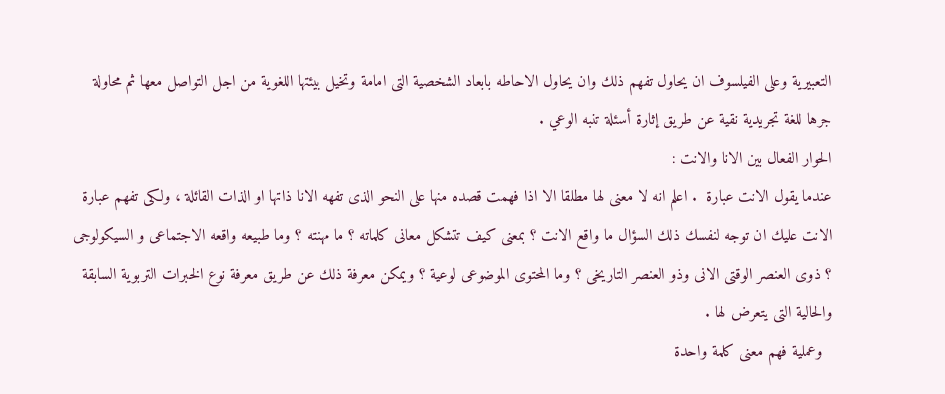التعبيرية وعلى الفيلسوف ان يحاول تفهم ذلك وان يحاول الاحاطه بابعاد الشخصية التى امامة وتخيل بيئتها اللغوية من اجل التواصل معها ثم محاولة جرها للغة تجريدية نقية عن طريق إثارة أسئلة تنبه الوعي .
الحوار الفعال بين الانا والانت :
عندما يقول الانت عبارة  . اعلم انه لا معنى لها مطلقا الا اذا فهمت قصده منها على النحو الذى تفهه الانا ذاتها او الذات القائلة ، ولكى تفهم عبارة الانت عليك ان توجه لنفسك ذلك السؤال ما واقع الانت ؟ بمعنى كيف تتشكل معانى كلماته ؟ ما مهنته ؟ وما طبيعه واقعه الاجتماعى و السيكولوجى ؟ ذوى العنصر الوقتى الانى وذو العنصر التاريخى ؟ وما المحتوى الموضوعى لوعية ؟ ويمكن معرفة ذلك عن طريق معرفة نوع الخبرات التربوية السابقة والحالية التى يتعرض لها .
  وعملية فهم معنى كلمة واحدة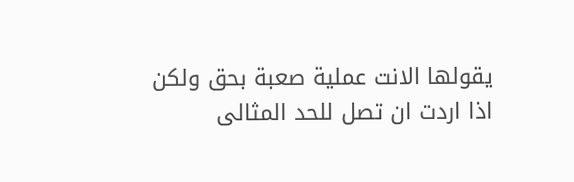يقولها الانت عملية صعبة بحق ولكن اذا اردت ان تصل للحد المثالى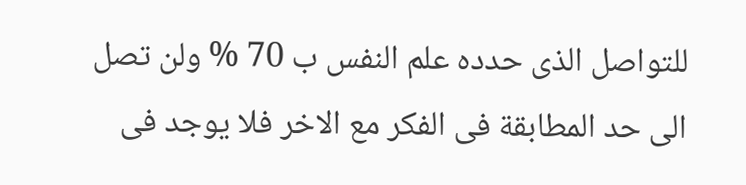للتواصل الذى حدده علم النفس ب 70 % ولن تصل الى حد المطابقة فى الفكر مع الاخر فلا يوجد فى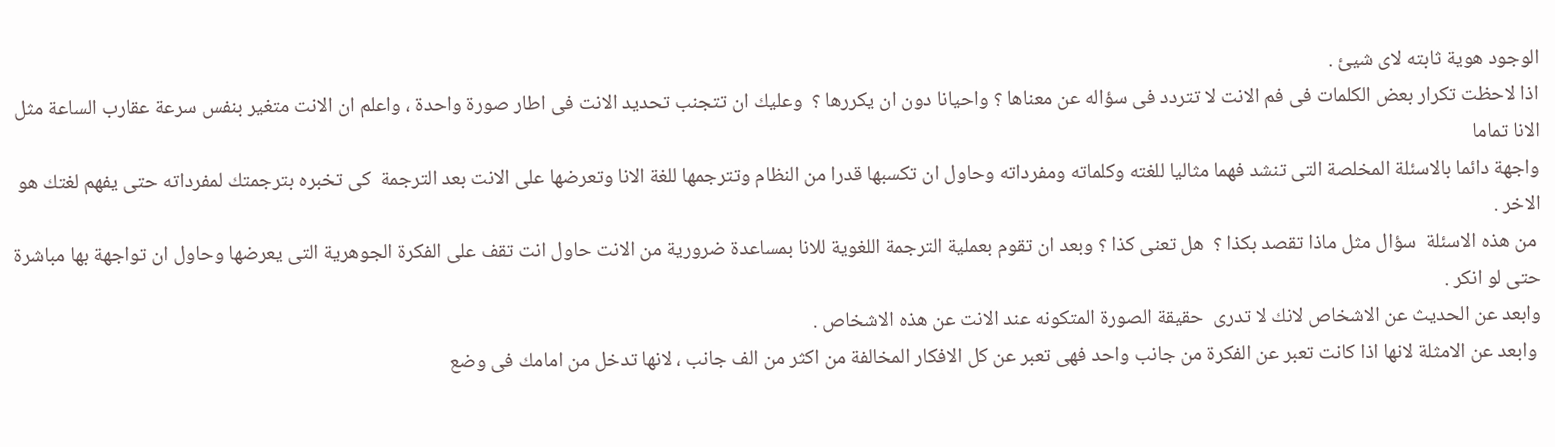الوجود هوية ثابته لاى شيئ .
اذا لاحظت تكرار بعض الكلمات فى فم الانت لا تتردد فى سؤاله عن معناها ؟ واحيانا دون ان يكررها ؟  وعليك ان تتجنب تحديد الانت فى اطار صورة واحدة ، واعلم ان الانت متغير بنفس سرعة عقارب الساعة مثل الانا تماما
واجهة دائما بالاسئلة المخلصة التى تنشد فهما مثاليا للغته وكلماته ومفرداته وحاول ان تكسبها قدرا من النظام وتترجمها للغة الانا وتعرضها على الانت بعد الترجمة  كى تخبره بترجمتك لمفرداته حتى يفهم لغتك هو الاخر .
 من هذه الاسئلة  سؤال مثل ماذا تقصد بكذا ؟  هل تعنى كذا ؟ وبعد ان تقوم بعملية الترجمة اللغوية للانا بمساعدة ضرورية من الانت حاول انت تقف على الفكرة الجوهرية التى يعرضها وحاول ان تواجهة بها مباشرة حتى لو انكر .
وابعد عن الحديث عن الاشخاص لانك لا تدرى  حقيقة الصورة المتكونه عند الانت عن هذه الاشخاص .
 وابعد عن الامثلة لانها اذا كانت تعبر عن الفكرة من جانب واحد فهى تعبر عن كل الافكار المخالفة من اكثر من الف جانب ، لانها تدخل من امامك فى وضع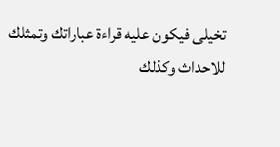تخيلى فيكون عليه قراءة عباراتك وتمثلك للاحداث وكذلك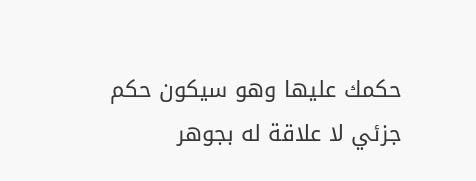حكمك عليها وهو سيكون حكم جزئي لا علاقة له بجوهر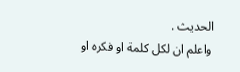الحديث .
 واعلم ان لكل كلمة او فكره او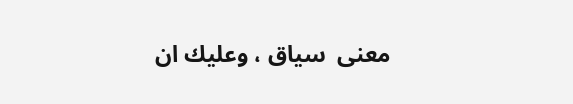معنى  سياق ، وعليك ان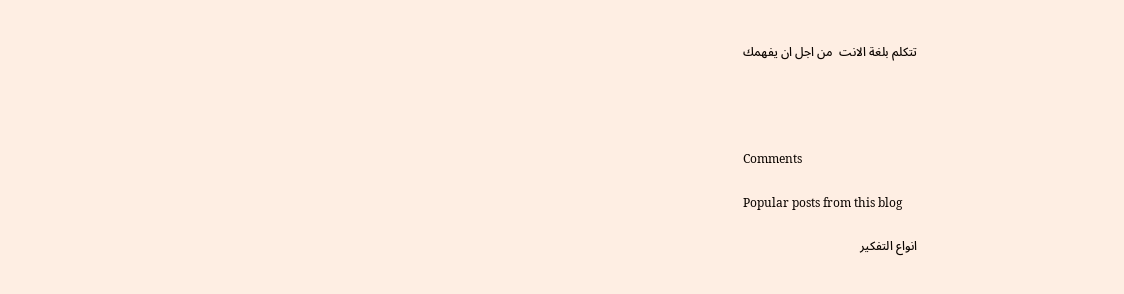تتكلم بلغة الانت  من اجل ان يفهمك




Comments

Popular posts from this blog

انواع التفكير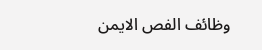وظائف الفص الايمن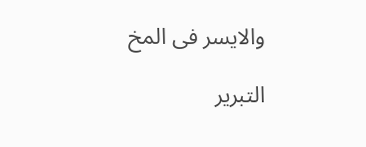والايسر فى المخ

التبرير